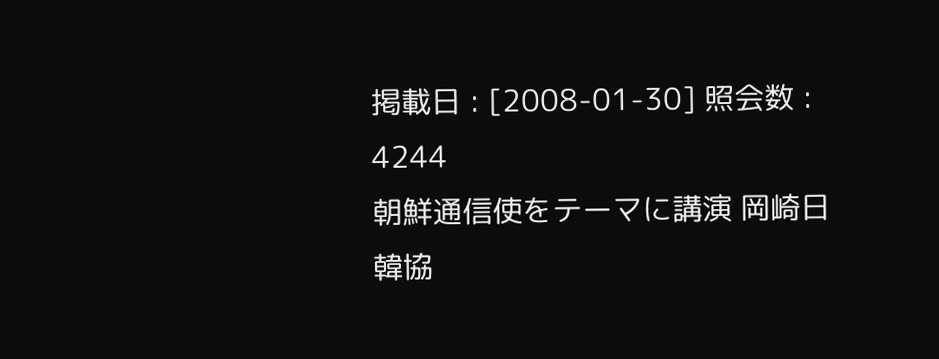掲載日 : [2008-01-30] 照会数 : 4244
朝鮮通信使をテーマに講演 岡崎日韓協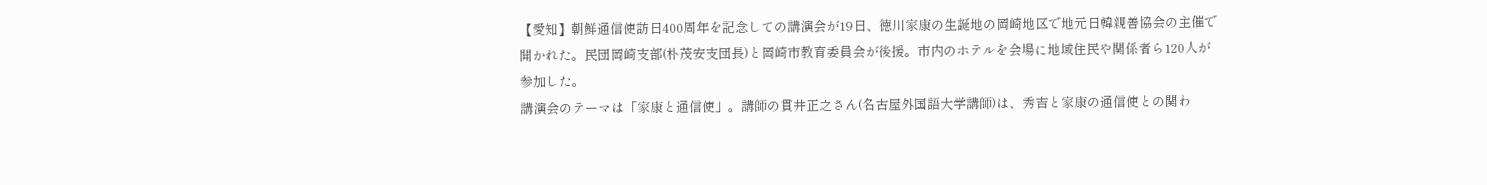【愛知】朝鮮通信使訪日400周年を記念しての講演会が19日、徳川家康の生誕地の岡崎地区で地元日韓親善協会の主催で開かれた。民団岡崎支部(朴茂安支団長)と岡崎市教育委員会が後援。市内のホテルを会場に地域住民や関係者ら120人が参加した。
講演会のテーマは「家康と通信使」。講師の貫井正之さん(名古屋外国語大学講師)は、秀吉と家康の通信使との関わ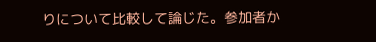りについて比較して論じた。参加者か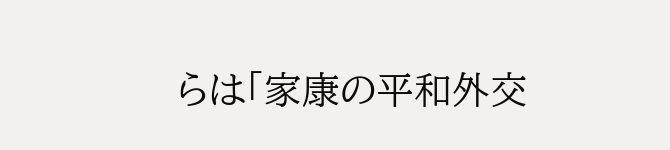らは「家康の平和外交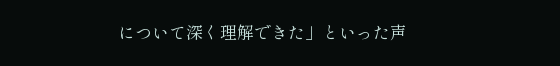について深く理解できた」といった声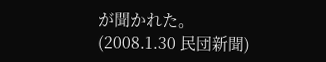が聞かれた。
(2008.1.30 民団新聞)